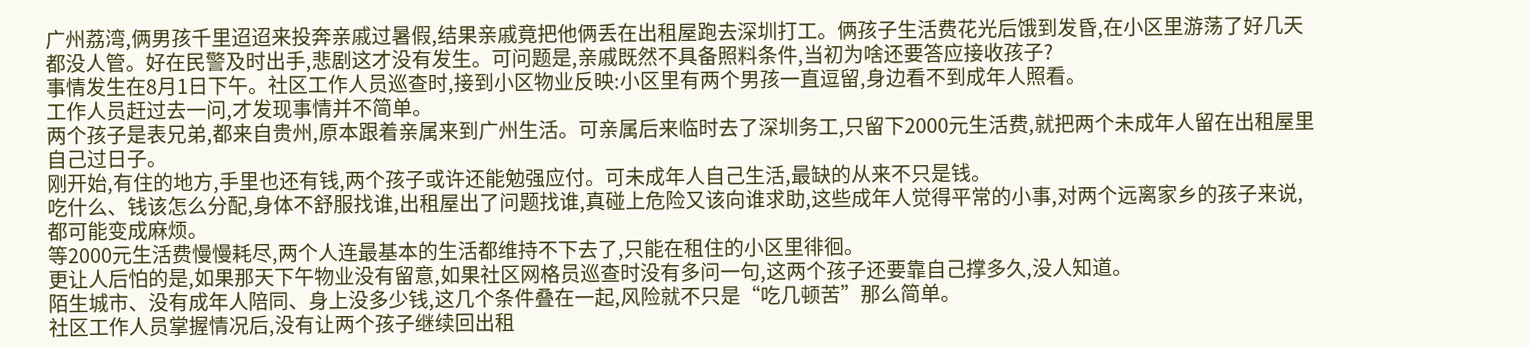广州荔湾,俩男孩千里迢迢来投奔亲戚过暑假,结果亲戚竟把他俩丢在出租屋跑去深圳打工。俩孩子生活费花光后饿到发昏,在小区里游荡了好几天都没人管。好在民警及时出手,悲剧这才没有发生。可问题是,亲戚既然不具备照料条件,当初为啥还要答应接收孩子?
事情发生在8月1日下午。社区工作人员巡查时,接到小区物业反映:小区里有两个男孩一直逗留,身边看不到成年人照看。
工作人员赶过去一问,才发现事情并不简单。
两个孩子是表兄弟,都来自贵州,原本跟着亲属来到广州生活。可亲属后来临时去了深圳务工,只留下2000元生活费,就把两个未成年人留在出租屋里自己过日子。
刚开始,有住的地方,手里也还有钱,两个孩子或许还能勉强应付。可未成年人自己生活,最缺的从来不只是钱。
吃什么、钱该怎么分配,身体不舒服找谁,出租屋出了问题找谁,真碰上危险又该向谁求助,这些成年人觉得平常的小事,对两个远离家乡的孩子来说,都可能变成麻烦。
等2000元生活费慢慢耗尽,两个人连最基本的生活都维持不下去了,只能在租住的小区里徘徊。
更让人后怕的是,如果那天下午物业没有留意,如果社区网格员巡查时没有多问一句,这两个孩子还要靠自己撑多久,没人知道。
陌生城市、没有成年人陪同、身上没多少钱,这几个条件叠在一起,风险就不只是“吃几顿苦”那么简单。
社区工作人员掌握情况后,没有让两个孩子继续回出租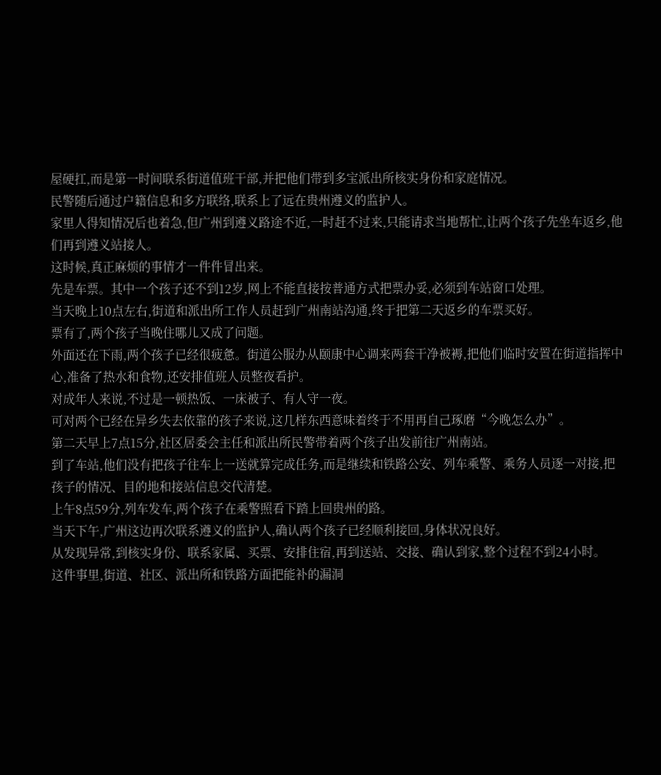屋硬扛,而是第一时间联系街道值班干部,并把他们带到多宝派出所核实身份和家庭情况。
民警随后通过户籍信息和多方联络,联系上了远在贵州遵义的监护人。
家里人得知情况后也着急,但广州到遵义路途不近,一时赶不过来,只能请求当地帮忙,让两个孩子先坐车返乡,他们再到遵义站接人。
这时候,真正麻烦的事情才一件件冒出来。
先是车票。其中一个孩子还不到12岁,网上不能直接按普通方式把票办妥,必须到车站窗口处理。
当天晚上10点左右,街道和派出所工作人员赶到广州南站沟通,终于把第二天返乡的车票买好。
票有了,两个孩子当晚住哪儿又成了问题。
外面还在下雨,两个孩子已经很疲惫。街道公服办从颐康中心调来两套干净被褥,把他们临时安置在街道指挥中心,准备了热水和食物,还安排值班人员整夜看护。
对成年人来说,不过是一顿热饭、一床被子、有人守一夜。
可对两个已经在异乡失去依靠的孩子来说,这几样东西意味着终于不用再自己琢磨“今晚怎么办”。
第二天早上7点15分,社区居委会主任和派出所民警带着两个孩子出发前往广州南站。
到了车站,他们没有把孩子往车上一送就算完成任务,而是继续和铁路公安、列车乘警、乘务人员逐一对接,把孩子的情况、目的地和接站信息交代清楚。
上午8点59分,列车发车,两个孩子在乘警照看下踏上回贵州的路。
当天下午,广州这边再次联系遵义的监护人,确认两个孩子已经顺利接回,身体状况良好。
从发现异常,到核实身份、联系家属、买票、安排住宿,再到送站、交接、确认到家,整个过程不到24小时。
这件事里,街道、社区、派出所和铁路方面把能补的漏洞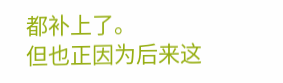都补上了。
但也正因为后来这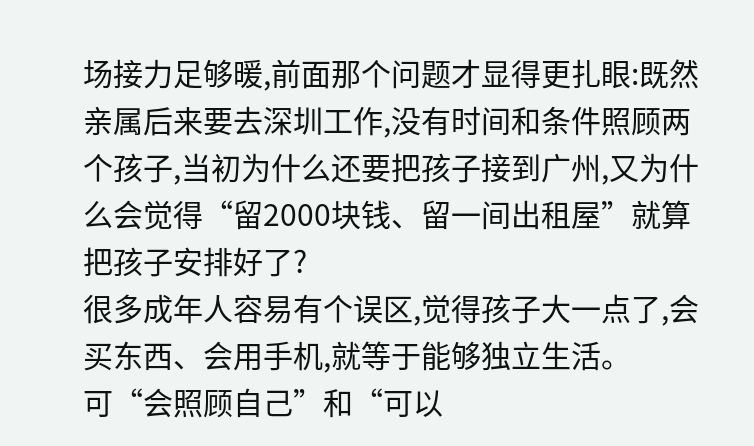场接力足够暖,前面那个问题才显得更扎眼:既然亲属后来要去深圳工作,没有时间和条件照顾两个孩子,当初为什么还要把孩子接到广州,又为什么会觉得“留2000块钱、留一间出租屋”就算把孩子安排好了?
很多成年人容易有个误区,觉得孩子大一点了,会买东西、会用手机,就等于能够独立生活。
可“会照顾自己”和“可以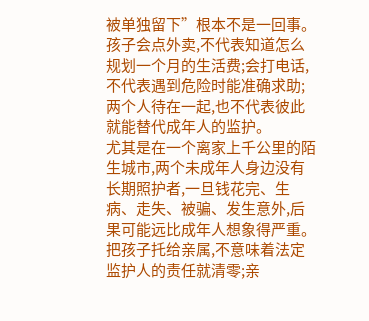被单独留下”根本不是一回事。
孩子会点外卖,不代表知道怎么规划一个月的生活费;会打电话,不代表遇到危险时能准确求助;两个人待在一起,也不代表彼此就能替代成年人的监护。
尤其是在一个离家上千公里的陌生城市,两个未成年人身边没有长期照护者,一旦钱花完、生病、走失、被骗、发生意外,后果可能远比成年人想象得严重。
把孩子托给亲属,不意味着法定监护人的责任就清零;亲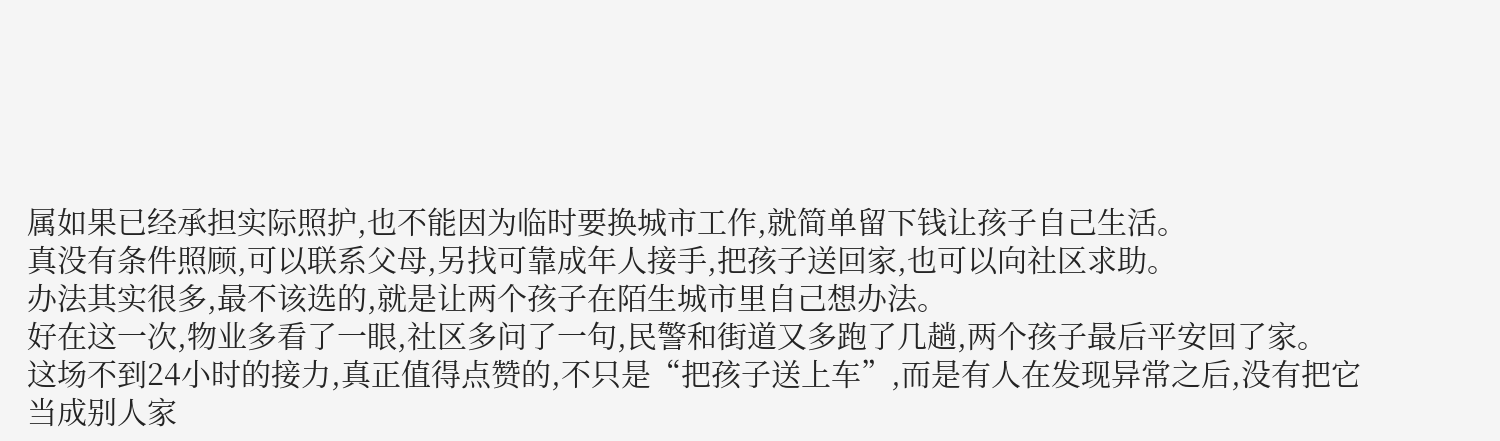属如果已经承担实际照护,也不能因为临时要换城市工作,就简单留下钱让孩子自己生活。
真没有条件照顾,可以联系父母,另找可靠成年人接手,把孩子送回家,也可以向社区求助。
办法其实很多,最不该选的,就是让两个孩子在陌生城市里自己想办法。
好在这一次,物业多看了一眼,社区多问了一句,民警和街道又多跑了几趟,两个孩子最后平安回了家。
这场不到24小时的接力,真正值得点赞的,不只是“把孩子送上车”,而是有人在发现异常之后,没有把它当成别人家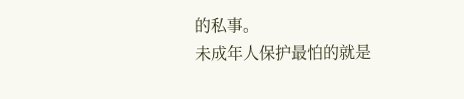的私事。
未成年人保护最怕的就是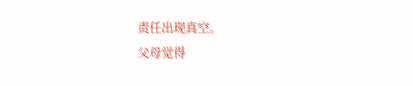责任出现真空。
父母觉得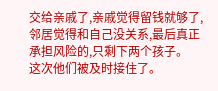交给亲戚了,亲戚觉得留钱就够了,邻居觉得和自己没关系,最后真正承担风险的,只剩下两个孩子。
这次他们被及时接住了。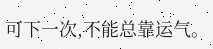可下一次,不能总靠运气。